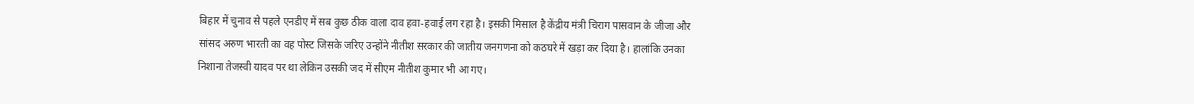बिहार में चुनाव से पहले एनडीए में सब कुछ ठीक वाला दाव हवा-हवाई लग रहा है। इसकी मिसाल है केंद्रीय मंत्री चिराग पासवान के जीजा और सांसद अरुण भारती का वह पोस्ट जिसके जरिए उन्होंने नीतीश सरकार की जातीय जनगणना को कठघरे में खड़ा कर दिया है। हालांकि उनका निशाना तेजस्वी यादव पर था लेकिन उसकी जद में सीएम नीतीश कुमार भी आ गए।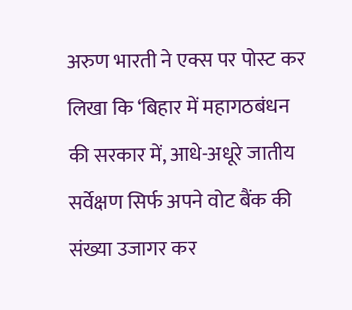अरुण भारती ने एक्स पर पोस्ट कर लिखा कि ‘बिहार में महागठबंधन की सरकार में, आधे-अधूरे जातीय सर्वेक्षण सिर्फ अपने वोट बैंक की संख्या उजागर कर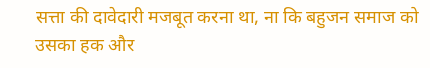सत्ता की दावेदारी मजबूत करना था, ना कि बहुजन समाज को उसका हक और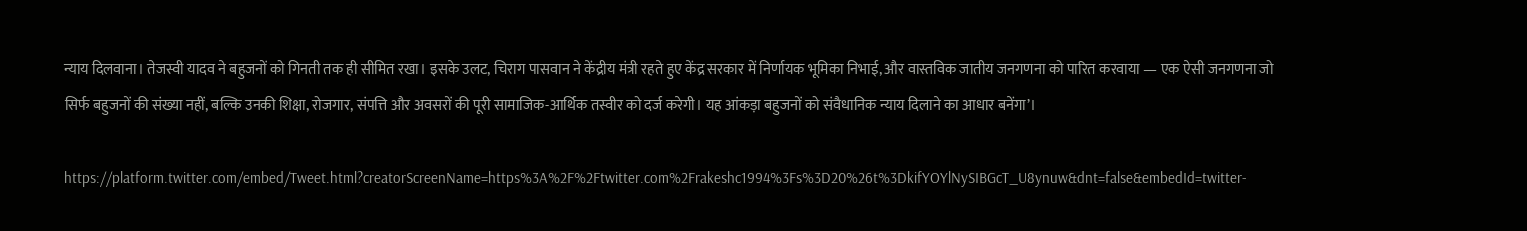न्याय दिलवाना। तेजस्वी यादव ने बहुजनों को गिनती तक ही सीमित रखा। इसके उलट, चिराग पासवान ने केंद्रीय मंत्री रहते हुए केंद्र सरकार में निर्णायक भूमिका निभाई, और वास्तविक जातीय जनगणना को पारित करवाया — एक ऐसी जनगणना जो सिर्फ बहुजनों की संख्या नहीं, बल्कि उनकी शिक्षा, रोजगार, संपत्ति और अवसरों की पूरी सामाजिक-आर्थिक तस्वीर को दर्ज करेगी। यह आंकड़ा बहुजनों को संवैधानिक न्याय दिलाने का आधार बनेंगा’।

https://platform.twitter.com/embed/Tweet.html?creatorScreenName=https%3A%2F%2Ftwitter.com%2Frakeshc1994%3Fs%3D20%26t%3DkifYOYlNySIBGcT_U8ynuw&dnt=false&embedId=twitter-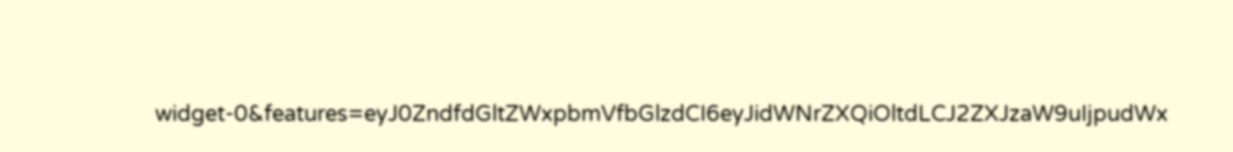widget-0&features=eyJ0ZndfdGltZWxpbmVfbGlzdCI6eyJidWNrZXQiOltdLCJ2ZXJzaW9uIjpudWx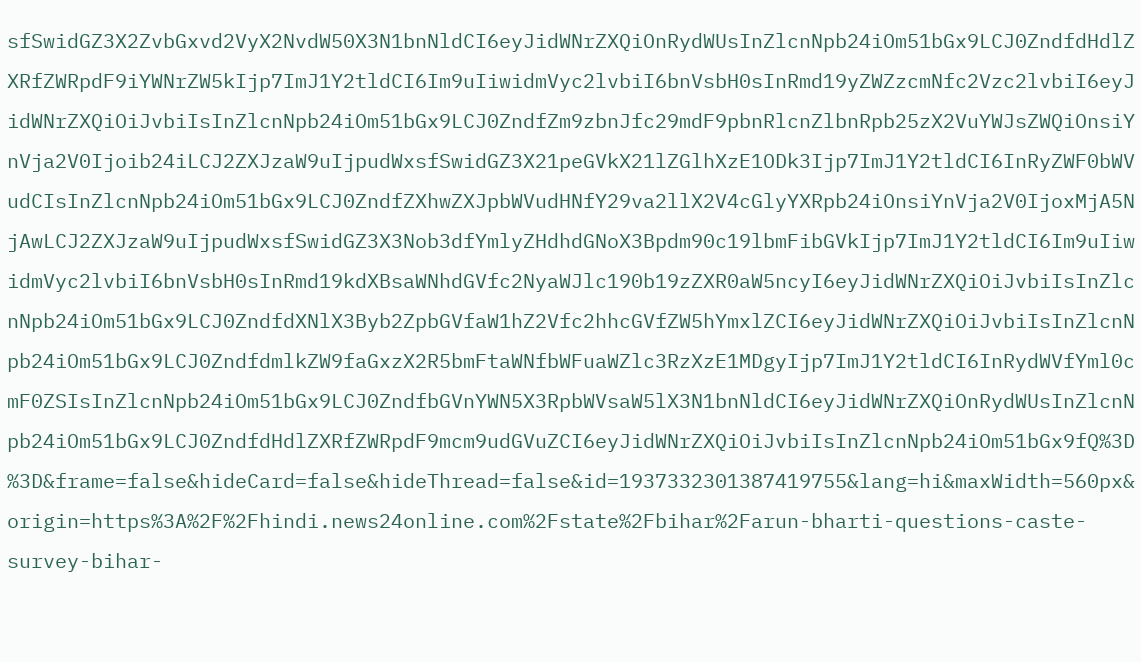sfSwidGZ3X2ZvbGxvd2VyX2NvdW50X3N1bnNldCI6eyJidWNrZXQiOnRydWUsInZlcnNpb24iOm51bGx9LCJ0ZndfdHdlZXRfZWRpdF9iYWNrZW5kIjp7ImJ1Y2tldCI6Im9uIiwidmVyc2lvbiI6bnVsbH0sInRmd19yZWZzcmNfc2Vzc2lvbiI6eyJidWNrZXQiOiJvbiIsInZlcnNpb24iOm51bGx9LCJ0ZndfZm9zbnJfc29mdF9pbnRlcnZlbnRpb25zX2VuYWJsZWQiOnsiYnVja2V0Ijoib24iLCJ2ZXJzaW9uIjpudWxsfSwidGZ3X21peGVkX21lZGlhXzE1ODk3Ijp7ImJ1Y2tldCI6InRyZWF0bWVudCIsInZlcnNpb24iOm51bGx9LCJ0ZndfZXhwZXJpbWVudHNfY29va2llX2V4cGlyYXRpb24iOnsiYnVja2V0IjoxMjA5NjAwLCJ2ZXJzaW9uIjpudWxsfSwidGZ3X3Nob3dfYmlyZHdhdGNoX3Bpdm90c19lbmFibGVkIjp7ImJ1Y2tldCI6Im9uIiwidmVyc2lvbiI6bnVsbH0sInRmd19kdXBsaWNhdGVfc2NyaWJlc190b19zZXR0aW5ncyI6eyJidWNrZXQiOiJvbiIsInZlcnNpb24iOm51bGx9LCJ0ZndfdXNlX3Byb2ZpbGVfaW1hZ2Vfc2hhcGVfZW5hYmxlZCI6eyJidWNrZXQiOiJvbiIsInZlcnNpb24iOm51bGx9LCJ0ZndfdmlkZW9faGxzX2R5bmFtaWNfbWFuaWZlc3RzXzE1MDgyIjp7ImJ1Y2tldCI6InRydWVfYml0cmF0ZSIsInZlcnNpb24iOm51bGx9LCJ0ZndfbGVnYWN5X3RpbWVsaW5lX3N1bnNldCI6eyJidWNrZXQiOnRydWUsInZlcnNpb24iOm51bGx9LCJ0ZndfdHdlZXRfZWRpdF9mcm9udGVuZCI6eyJidWNrZXQiOiJvbiIsInZlcnNpb24iOm51bGx9fQ%3D%3D&frame=false&hideCard=false&hideThread=false&id=1937332301387419755&lang=hi&maxWidth=560px&origin=https%3A%2F%2Fhindi.news24online.com%2Fstate%2Fbihar%2Farun-bharti-questions-caste-survey-bihar-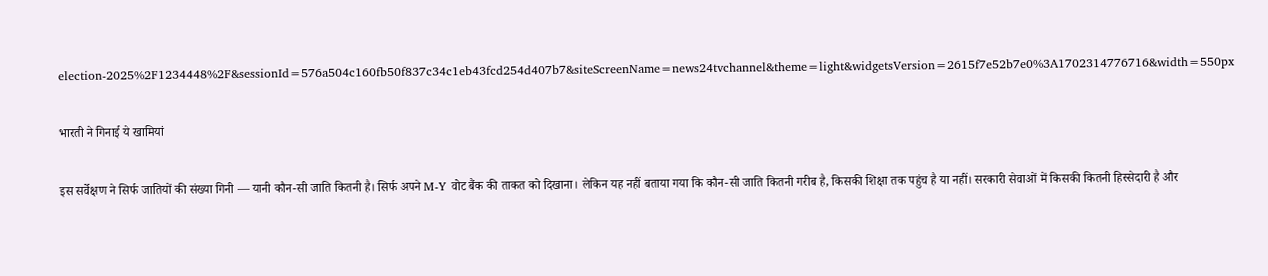election-2025%2F1234448%2F&sessionId=576a504c160fb50f837c34c1eb43fcd254d407b7&siteScreenName=news24tvchannel&theme=light&widgetsVersion=2615f7e52b7e0%3A1702314776716&width=550px

भारती ने गिनाई ये खामियां

इस सर्वेक्षण ने सिर्फ जातियों की संख्या गिनी — यानी कौन-सी जाति कितनी है। सिर्फ अपने M-Y वोट बैंक की ताकत को दिखाना। लेकिन यह नहीं बताया गया कि कौन-सी जाति कितनी गरीब है, किसकी शिक्षा तक पहुंच है या नहीं। सरकारी सेवाओं में किसकी कितनी हिस्सेदारी है और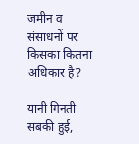जमीन व संसाधनों पर किसका कितना अधिकार है?

यानी गिनती सबकी हुई,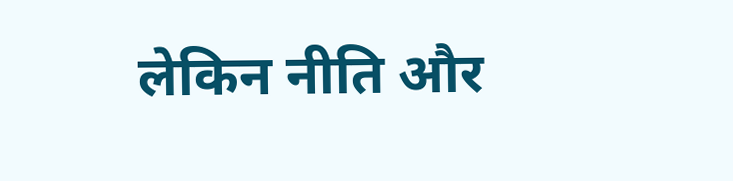लेकिन नीति और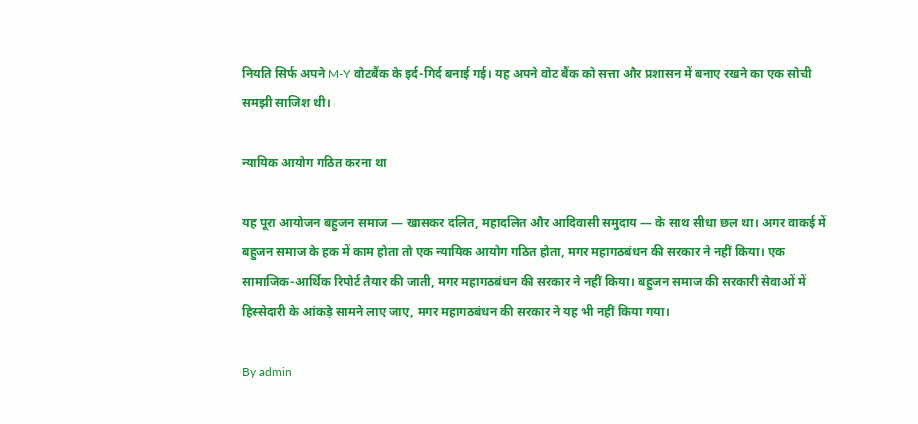नियति सिर्फ अपने M-Y वोटबैंक के इर्द-गिर्द बनाई गई। यह अपने वोट बैंक को सत्ता और प्रशासन में बनाए रखने का एक सोची समझी साजिश थी।

न्यायिक आयोग गठित करना था

यह पूरा आयोजन बहुजन समाज — खासकर दलित, महादलित और आदिवासी समुदाय — के साथ सीधा छल था। अगर वाकई में बहुजन समाज के हक में काम होता तो एक न्यायिक आयोग गठित होता, मगर महागठबंधन की सरकार ने नहीं किया। एक सामाजिक-आर्थिक रिपोर्ट तैयार की जाती, मगर महागठबंधन की सरकार ने नहीं किया। बहुजन समाज की सरकारी सेवाओं में हिस्सेदारी के आंकड़े सामने लाए जाए, मगर महागठबंधन की सरकार ने यह भी नहीं किया गया।

By admin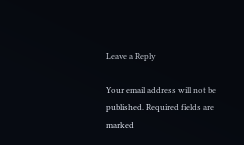Leave a Reply

Your email address will not be published. Required fields are marked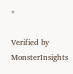*

Verified by MonsterInsights